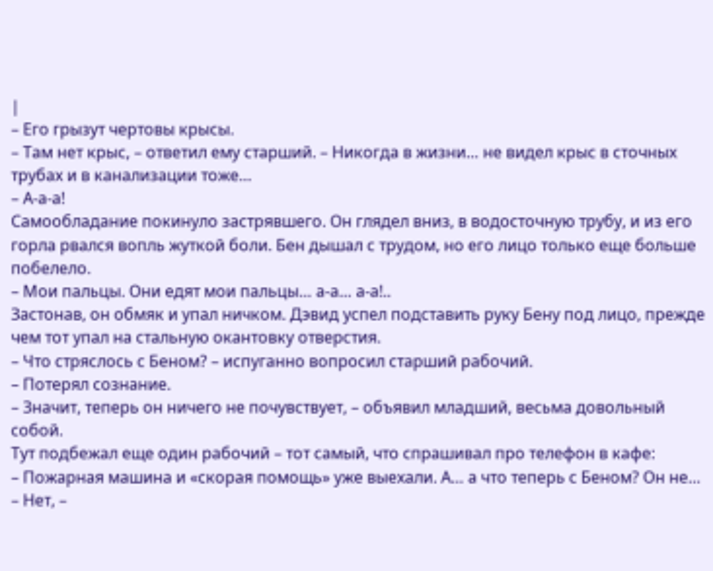|
– Его грызут чертовы крысы.
– Там нет крыс, – ответил ему старший. – Никогда в жизни… не видел крыс в сточных трубах и в канализации тоже…
– А‑а‑а!
Самообладание покинуло застрявшего. Он глядел вниз, в водосточную трубу, и из его горла рвался вопль жуткой боли. Бен дышал с трудом, но его лицо только еще больше побелело.
– Мои пальцы. Они едят мои пальцы… а‑а… а‑а!..
Застонав, он обмяк и упал ничком. Дэвид успел подставить руку Бену под лицо, прежде чем тот упал на стальную окантовку отверстия.
– Что стряслось с Беном? – испуганно вопросил старший рабочий.
– Потерял сознание.
– Значит, теперь он ничего не почувствует, – объявил младший, весьма довольный собой.
Тут подбежал еще один рабочий – тот самый, что спрашивал про телефон в кафе:
– Пожарная машина и «скорая помощь» уже выехали. А… а что теперь с Беном? Он не…
– Нет, –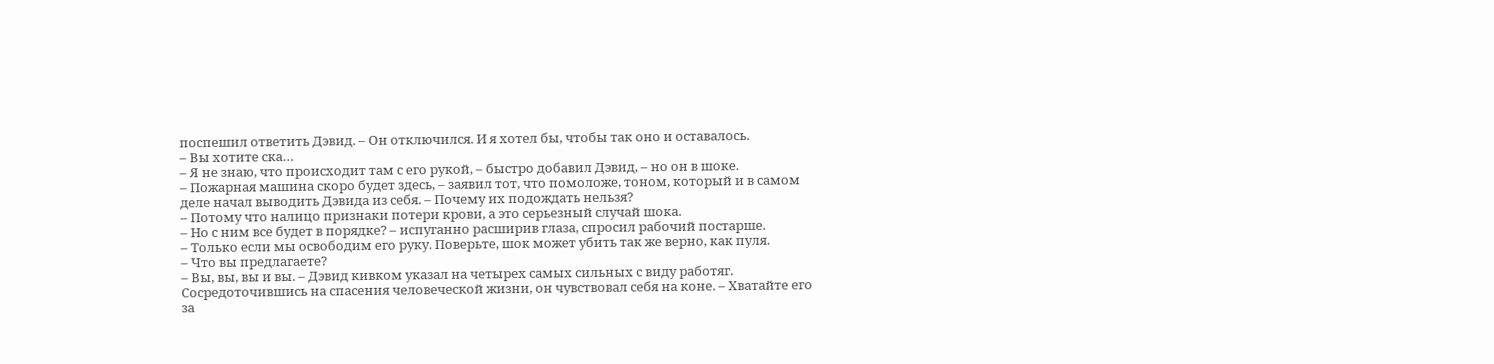поспешил ответить Дэвид. – Он отключился. И я хотел бы, чтобы так оно и оставалось.
– Вы хотите ска…
– Я не знаю, что происходит там с его рукой, – быстро добавил Дэвид, – но он в шоке.
– Пожарная машина скоро будет здесь, – заявил тот, что помоложе, тоном, который и в самом деле начал выводить Дэвида из себя. – Почему их подождать нельзя?
– Потому что налицо признаки потери крови, а это серьезный случай шока.
– Но с ним все будет в порядке? – испуганно расширив глаза, спросил рабочий постарше.
– Только если мы освободим его руку. Поверьте, шок может убить так же верно, как пуля.
– Что вы предлагаете?
– Вы, вы, вы и вы. – Дэвид кивком указал на четырех самых сильных с виду работяг. Сосредоточившись на спасения человеческой жизни, он чувствовал себя на коне. – Хватайте его за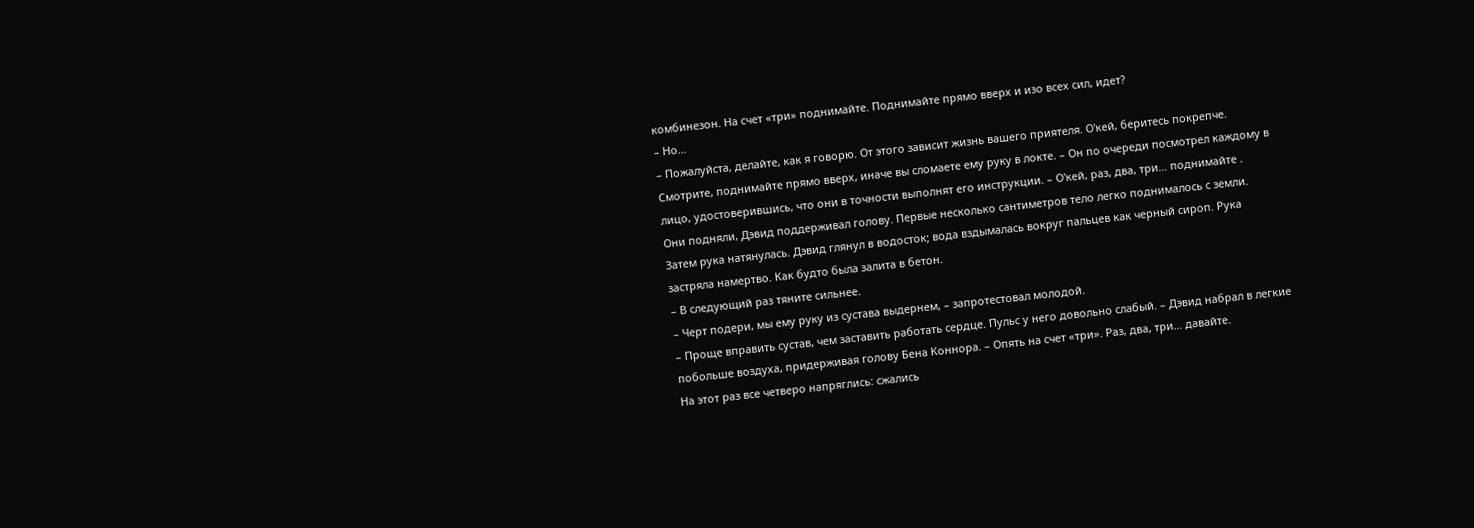комбинезон. На счет «три» поднимайте. Поднимайте прямо вверх и изо всех сил, идет?
– Но…
– Пожалуйста, делайте, как я говорю. От этого зависит жизнь вашего приятеля. О'кей, беритесь покрепче. Смотрите, поднимайте прямо вверх, иначе вы сломаете ему руку в локте. – Он по очереди посмотрел каждому в лицо, удостоверившись, что они в точности выполнят его инструкции. – О'кей, раз, два, три… поднимайте .
Они подняли, Дэвид поддерживал голову. Первые несколько сантиметров тело легко поднималось с земли. Затем рука натянулась. Дэвид глянул в водосток; вода вздымалась вокруг пальцев как черный сироп. Рука застряла намертво. Как будто была залита в бетон.
– В следующий раз тяните сильнее.
– Черт подери, мы ему руку из сустава выдернем, – запротестовал молодой.
– Проще вправить сустав, чем заставить работать сердце. Пульс у него довольно слабый. – Дэвид набрал в легкие побольше воздуха, придерживая голову Бена Коннора. – Опять на счет «три». Раз, два, три… давайте.
На этот раз все четверо напряглись: сжались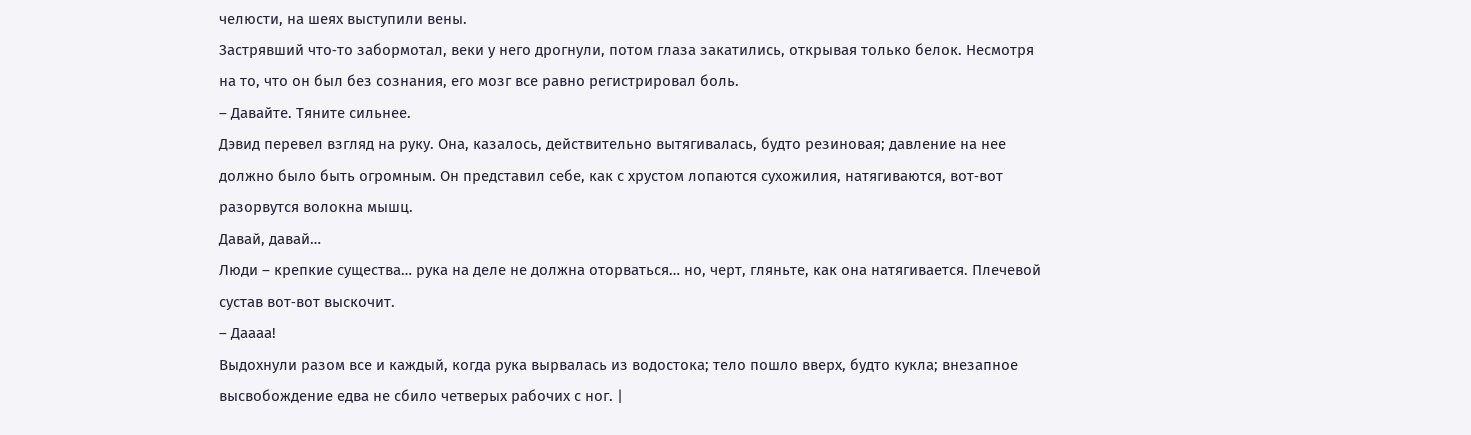челюсти, на шеях выступили вены.
Застрявший что‑то забормотал, веки у него дрогнули, потом глаза закатились, открывая только белок. Несмотря на то, что он был без сознания, его мозг все равно регистрировал боль.
– Давайте. Тяните сильнее.
Дэвид перевел взгляд на руку. Она, казалось, действительно вытягивалась, будто резиновая; давление на нее должно было быть огромным. Он представил себе, как с хрустом лопаются сухожилия, натягиваются, вот‑вот разорвутся волокна мышц.
Давай, давай…
Люди – крепкие существа… рука на деле не должна оторваться… но, черт, гляньте, как она натягивается. Плечевой сустав вот‑вот выскочит.
– Даааа!
Выдохнули разом все и каждый, когда рука вырвалась из водостока; тело пошло вверх, будто кукла; внезапное высвобождение едва не сбило четверых рабочих с ног. |